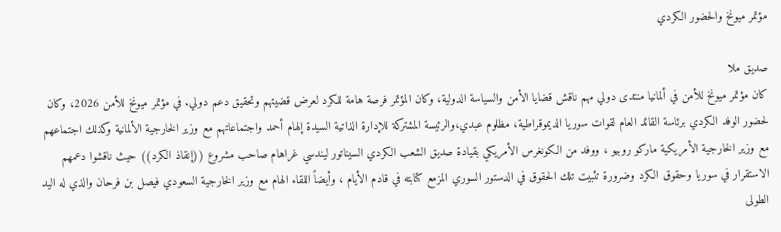مؤتمر ميونخ والحضور الكردي

صديق ملا
كان مؤتمر ميونخ للأمن في ألمانيا منتدى دولي مهم ناقش قضايا الأمن والسياسة الدولية، وكان المؤتمر فرصة هامة للكرد لعرض قضيتهم وتحقيق دعم دولي. في مؤتمر ميونخ للأمن 2026، وكان لحضور الوفد الكردي برئاسة القائد العام لقوات سوريا الديموقراطية، مظلوم عبدي،والرئيسة المشتركة للإدارة الذاتية السيدة إلهام أحمد واجتماعاتهم مع وزير الخارجية الألمانية وكذلك اجتماعهم مع وزير الخارجية الأمريكية ماركو روبيو ، ووفد من الكونغرس الأمريكي بقيادة صديق الشعب الكردي السيناتور ليندسي غراهام صاحب مشروع ((إنقاذ الكرد)) حيث ناقشوا دعمهم الاستقرار في سوريا وحقوق الكرد وضرورة تثبيت تلك الحقوق في الدستور السوري المزمع كتابته في قادم الأيام ، وأيضاً اللقاء الهام مع وزير الخارجية السعودي فيصل بن فرحان والذي له اليد الطولى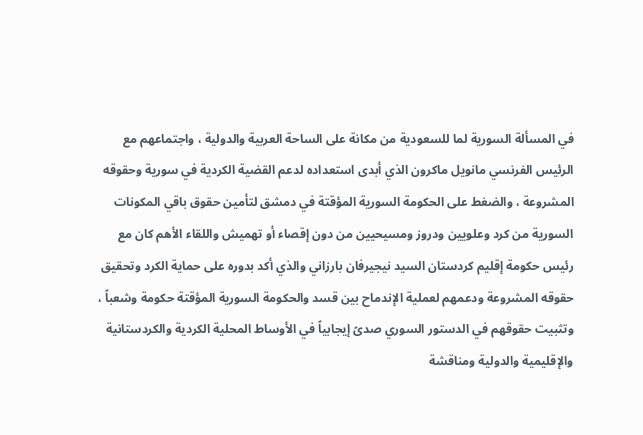في المسألة السورية لما للسعودية من مكانة على الساحة العربية والدولية ، واجتماعهم مع الرئيس الفرنسي مانويل ماكرون الذي أبدى استعداده لدعم القضية الكردية في سورية وحقوقه المشروعة ، والضغط على الحكومة السورية المؤقتة في دمشق لتأمين حقوق باقي المكونات السورية من كرد وعلويين ودروز ومسيحيين من دون إقصاء أو تهميش واللقاء الأهم كان مع رئيس حكومة إقليم كردستان السيد نيجيرفان بارزاني والذي أكد بدوره على حماية الكرد وتحقيق حقوقه المشروعة ودعمهم لعملية الإندماح بين قسد والحكومة السورية المؤقتة حكومة وشعباً ، وتثبيت حقوقهم في الدستور السوري صدىً إيجابياً في الأوساط المحلية الكردية والكردستانية والإقليمية والدولية ومناقشة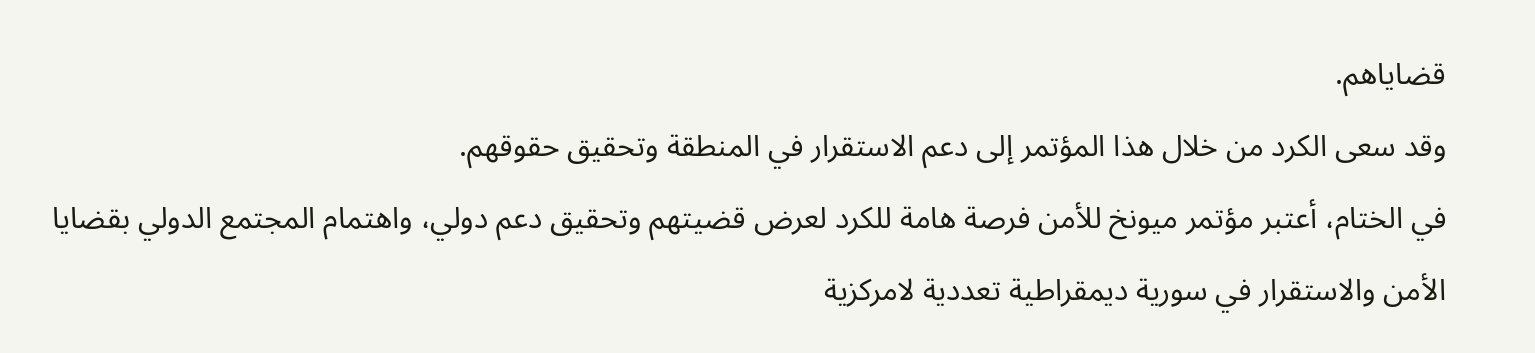قضاياهم.
وقد سعى الكرد من خلال هذا المؤتمر إلى دعم الاستقرار في المنطقة وتحقيق حقوقهم.
في الختام، أعتبر مؤتمر ميونخ للأمن فرصة هامة للكرد لعرض قضيتهم وتحقيق دعم دولي، واهتمام المجتمع الدولي بقضايا الأمن والاستقرار في سورية ديمقراطية تعددية لامركزية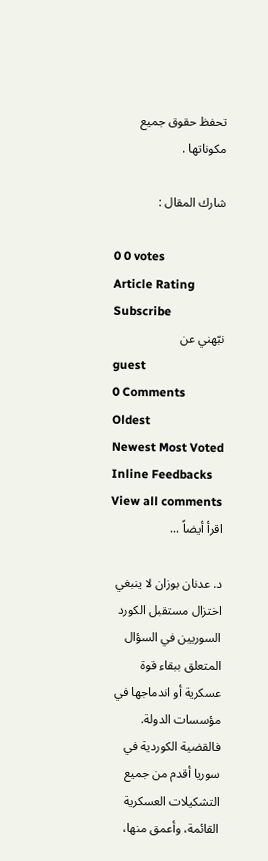تحفظ حقوق جميع مكوناتها .

شارك المقال :

0 0 votes
Article Rating
Subscribe
نبّهني عن
guest
0 Comments
Oldest
Newest Most Voted
Inline Feedbacks
View all comments
اقرأ أيضاً ...

د. عدنان بوزان لا ينبغي اختزال مستقبل الكورد السوريين في السؤال المتعلق ببقاء قوة عسكرية أو اندماجها في مؤسسات الدولة. فالقضية الكوردية في سوريا أقدم من جميع التشكيلات العسكرية القائمة، وأعمق منها،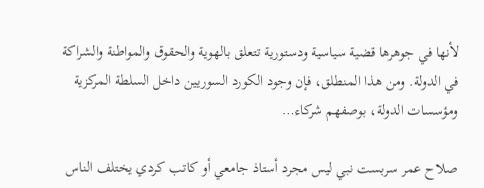لأنها في جوهرها قضية سياسية ودستورية تتعلق بالهوية والحقوق والمواطنة والشراكة في الدولة. ومن هذا المنطلق، فإن وجود الكورد السوريين داخل السلطة المركزية ومؤسسات الدولة، بوصفهم شركاء…

صلاح عمر سربست نبي ليس مجرد أستاذ جامعي أو كاتب كردي يختلف الناس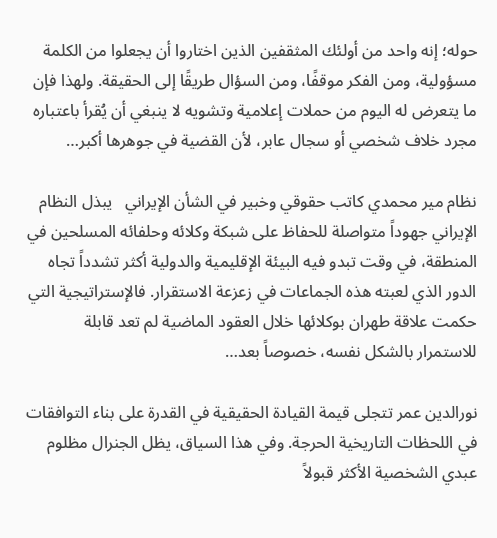حوله؛ إنه واحد من أولئك المثقفين الذين اختاروا أن يجعلوا من الكلمة مسؤولية، ومن الفكر موقفًا، ومن السؤال طريقًا إلى الحقيقة. ولهذا فإن ما يتعرض له اليوم من حملات إعلامية وتشويه لا ينبغي أن يُقرأ باعتباره مجرد خلاف شخصي أو سجال عابر، لأن القضية في جوهرها أكبر…

نظام مير محمدي كاتب حقوقي وخبير في الشأن الإيراني   يبذل النظام الإيراني جهوداً متواصلة للحفاظ على شبكة وكلائه وحلفائه المسلحين في المنطقة، في وقت تبدو فيه البيئة الإقليمية والدولية أكثر تشدداً تجاه الدور الذي لعبته هذه الجماعات في زعزعة الاستقرار. فالإستراتيجية التي حكمت علاقة طهران بوكلائها خلال العقود الماضية لم تعد قابلة للاستمرار بالشكل نفسه، خصوصاً بعد…

نورالدين عمر تتجلى قيمة القيادة الحقيقية في القدرة على بناء التوافقات في اللحظات التاريخية الحرجة. وفي هذا السياق، يظل الجنرال مظلوم عبدي الشخصية الأكثر قبولاً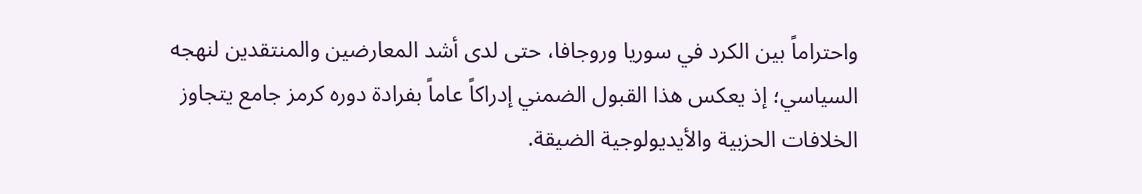واحتراماً بين الكرد في سوريا وروجافا، حتى لدى أشد المعارضين والمنتقدين لنهجه السياسي؛ إذ يعكس هذا القبول الضمني إدراكاً عاماً بفرادة دوره كرمز جامع يتجاوز الخلافات الحزبية والأيديولوجية الضيقة.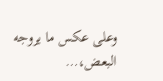وعلى عكس ما يروجه البعض،…